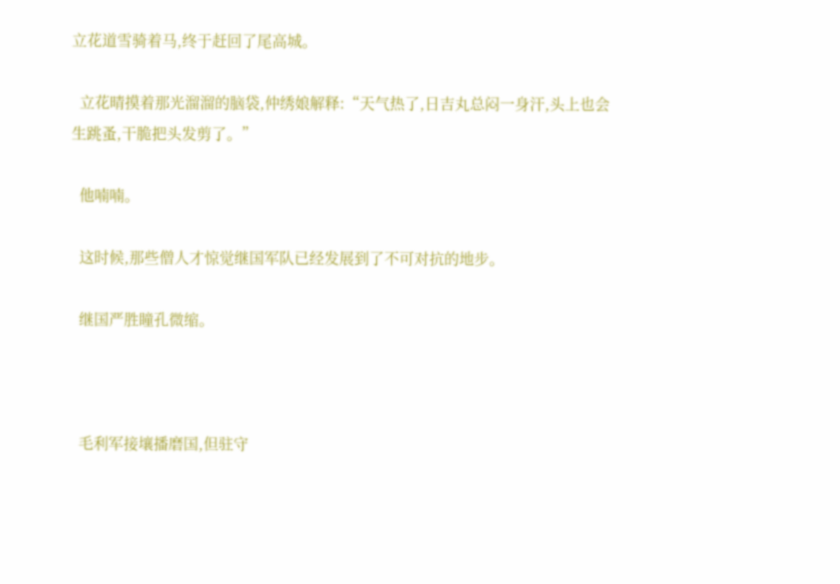立花道雪骑着马,终于赶回了尾高城。

  立花晴摸着那光溜溜的脑袋,仲绣娘解释:“天气热了,日吉丸总闷一身汗,头上也会生跳蚤,干脆把头发剪了。”

  他喃喃。

  这时候,那些僧人才惊觉继国军队已经发展到了不可对抗的地步。

  继国严胜瞳孔微缩。



  毛利军接壤播磨国,但驻守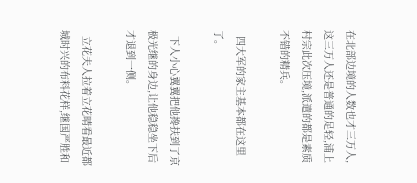在北部边境的人数也才三万人,这三万人还是普通的足轻,浦上村宗此次压境,派遣的都是素质不错的精兵。

  四大军的家主基本都在这里了。

  下人小心翼翼把他搀扶到了京极光继的身边,让他稳稳坐下后才退到一侧。

  立花夫人拉着立花晴看最近都城时兴的布料花样,继国严胜和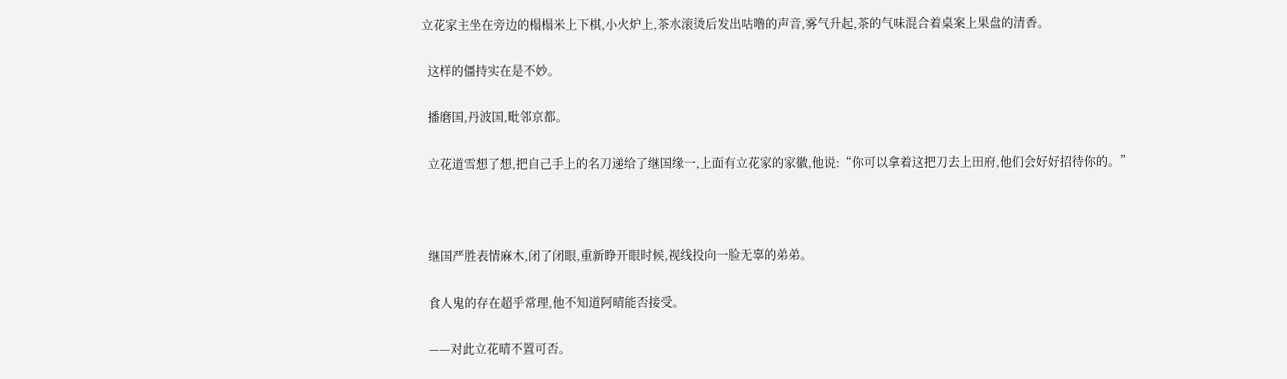立花家主坐在旁边的榻榻米上下棋,小火炉上,茶水滚烫后发出咕噜的声音,雾气升起,茶的气味混合着桌案上果盘的清香。

  这样的僵持实在是不妙。

  播磨国,丹波国,毗邻京都。

  立花道雪想了想,把自己手上的名刀递给了继国缘一,上面有立花家的家徽,他说:“你可以拿着这把刀去上田府,他们会好好招待你的。”



  继国严胜表情麻木,闭了闭眼,重新睁开眼时候,视线投向一脸无辜的弟弟。

  食人鬼的存在超乎常理,他不知道阿晴能否接受。

  ——对此立花晴不置可否。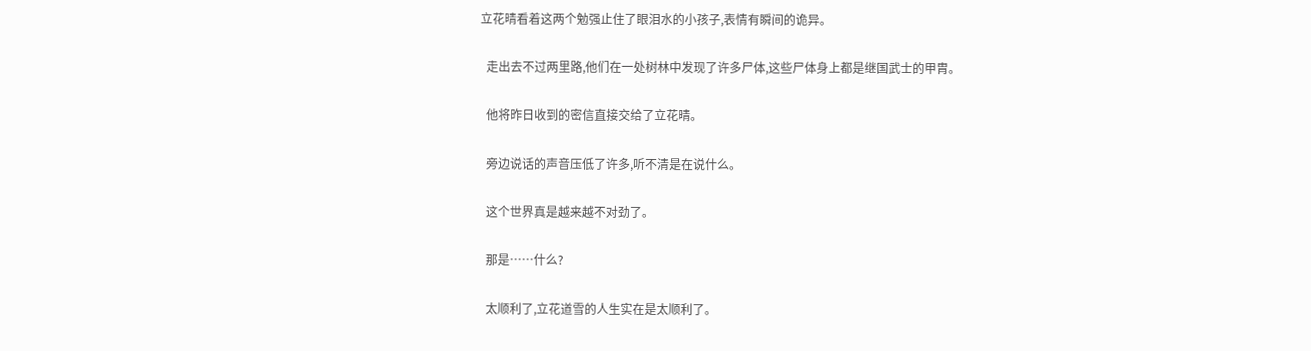立花晴看着这两个勉强止住了眼泪水的小孩子,表情有瞬间的诡异。

  走出去不过两里路,他们在一处树林中发现了许多尸体,这些尸体身上都是继国武士的甲胄。

  他将昨日收到的密信直接交给了立花晴。

  旁边说话的声音压低了许多,听不清是在说什么。

  这个世界真是越来越不对劲了。

  那是……什么?

  太顺利了,立花道雪的人生实在是太顺利了。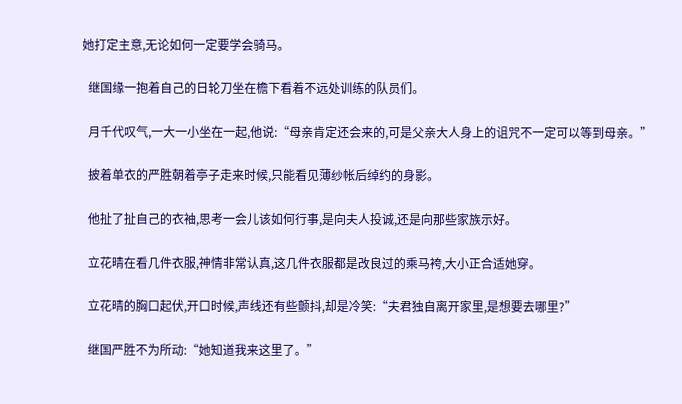她打定主意,无论如何一定要学会骑马。

  继国缘一抱着自己的日轮刀坐在檐下看着不远处训练的队员们。

  月千代叹气,一大一小坐在一起,他说:“母亲肯定还会来的,可是父亲大人身上的诅咒不一定可以等到母亲。”

  披着单衣的严胜朝着亭子走来时候,只能看见薄纱帐后绰约的身影。

  他扯了扯自己的衣袖,思考一会儿该如何行事,是向夫人投诚,还是向那些家族示好。

  立花晴在看几件衣服,神情非常认真,这几件衣服都是改良过的乘马袴,大小正合适她穿。

  立花晴的胸口起伏,开口时候,声线还有些颤抖,却是冷笑:“夫君独自离开家里,是想要去哪里?”

  继国严胜不为所动:“她知道我来这里了。”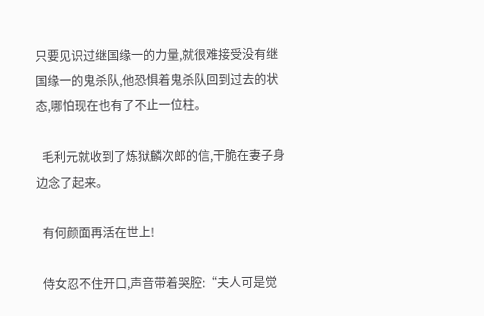只要见识过继国缘一的力量,就很难接受没有继国缘一的鬼杀队,他恐惧着鬼杀队回到过去的状态,哪怕现在也有了不止一位柱。

  毛利元就收到了炼狱麟次郎的信,干脆在妻子身边念了起来。

  有何颜面再活在世上!

  侍女忍不住开口,声音带着哭腔:“夫人可是觉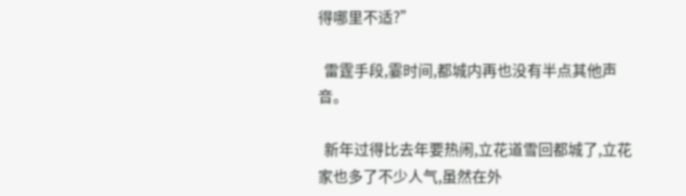得哪里不适?”

  雷霆手段,霎时间,都城内再也没有半点其他声音。

  新年过得比去年要热闹,立花道雪回都城了,立花家也多了不少人气,虽然在外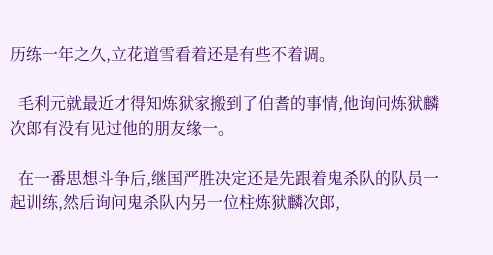历练一年之久,立花道雪看着还是有些不着调。

  毛利元就最近才得知炼狱家搬到了伯耆的事情,他询问炼狱麟次郎有没有见过他的朋友缘一。

  在一番思想斗争后,继国严胜决定还是先跟着鬼杀队的队员一起训练,然后询问鬼杀队内另一位柱炼狱麟次郎,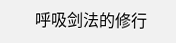呼吸剑法的修行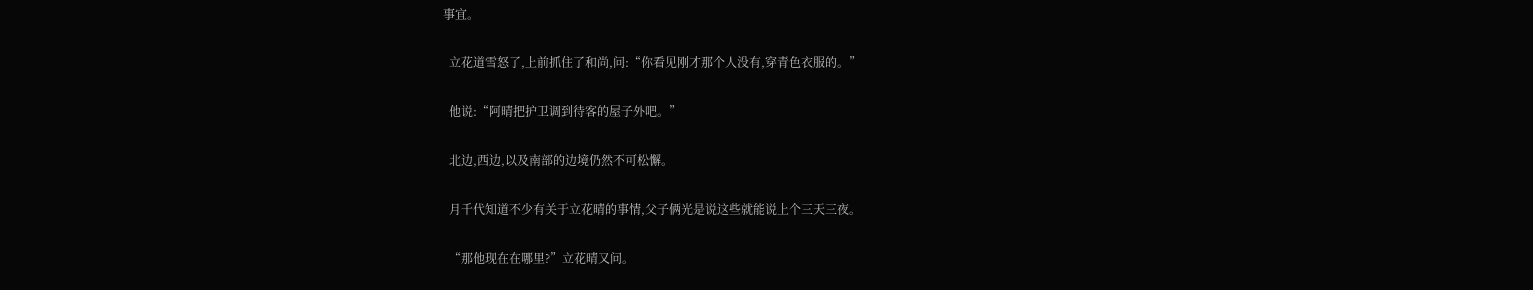事宜。

  立花道雪怒了,上前抓住了和尚,问:“你看见刚才那个人没有,穿青色衣服的。”

  他说:“阿晴把护卫调到待客的屋子外吧。”

  北边,西边,以及南部的边境仍然不可松懈。

  月千代知道不少有关于立花晴的事情,父子俩光是说这些就能说上个三天三夜。

  “那他现在在哪里?”立花晴又问。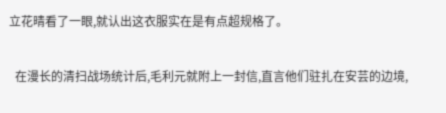立花晴看了一眼,就认出这衣服实在是有点超规格了。

  在漫长的清扫战场统计后,毛利元就附上一封信,直言他们驻扎在安芸的边境,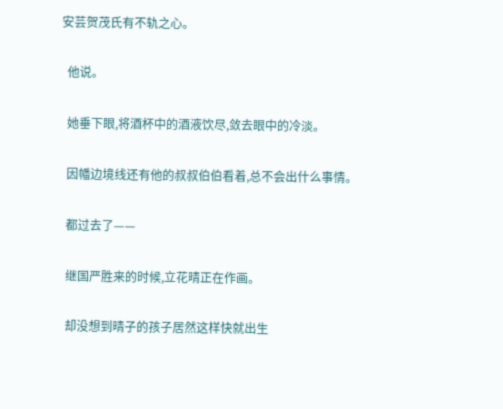安芸贺茂氏有不轨之心。

  他说。

  她垂下眼,将酒杯中的酒液饮尽,敛去眼中的冷淡。

  因幡边境线还有他的叔叔伯伯看着,总不会出什么事情。

  都过去了——

  继国严胜来的时候,立花晴正在作画。

  却没想到晴子的孩子居然这样快就出生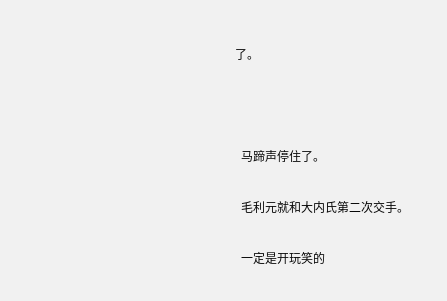了。



  马蹄声停住了。

  毛利元就和大内氏第二次交手。

  一定是开玩笑的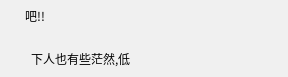吧!!

  下人也有些茫然,低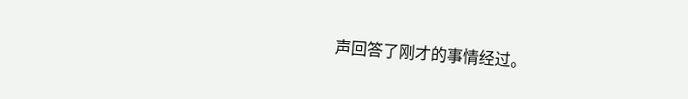声回答了刚才的事情经过。